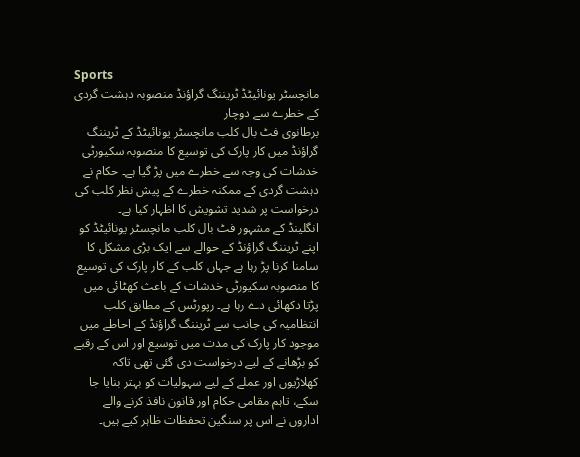Sports
مانچسٹر یونائیٹڈ ٹریننگ گراؤنڈ منصوبہ دہشت گردی کے خطرے سے دوچار
برطانوی فٹ بال کلب مانچسٹر یونائیٹڈ کے ٹریننگ گراؤنڈ میں کار پارک کی توسیع کا منصوبہ سکیورٹی خدشات کی وجہ سے خطرے میں پڑ گیا ہے۔ حکام نے دہشت گردی کے ممکنہ خطرے کے پیش نظر کلب کی درخواست پر شدید تشویش کا اظہار کیا ہے۔
انگلینڈ کے مشہور فٹ بال کلب مانچسٹر یونائیٹڈ کو اپنے ٹریننگ گراؤنڈ کے حوالے سے ایک بڑی مشکل کا سامنا کرنا پڑ رہا ہے جہاں کلب کے کار پارک کی توسیع کا منصوبہ سکیورٹی خدشات کے باعث کھٹائی میں پڑتا دکھائی دے رہا ہے۔ رپورٹس کے مطابق کلب انتظامیہ کی جانب سے ٹریننگ گراؤنڈ کے احاطے میں موجود کار پارک کی مدت میں توسیع اور اس کے رقبے کو بڑھانے کے لیے درخواست دی گئی تھی تاکہ کھلاڑیوں اور عملے کے لیے سہولیات کو بہتر بنایا جا سکے، تاہم مقامی حکام اور قانون نافذ کرنے والے اداروں نے اس پر سنگین تحفظات ظاہر کیے ہیں۔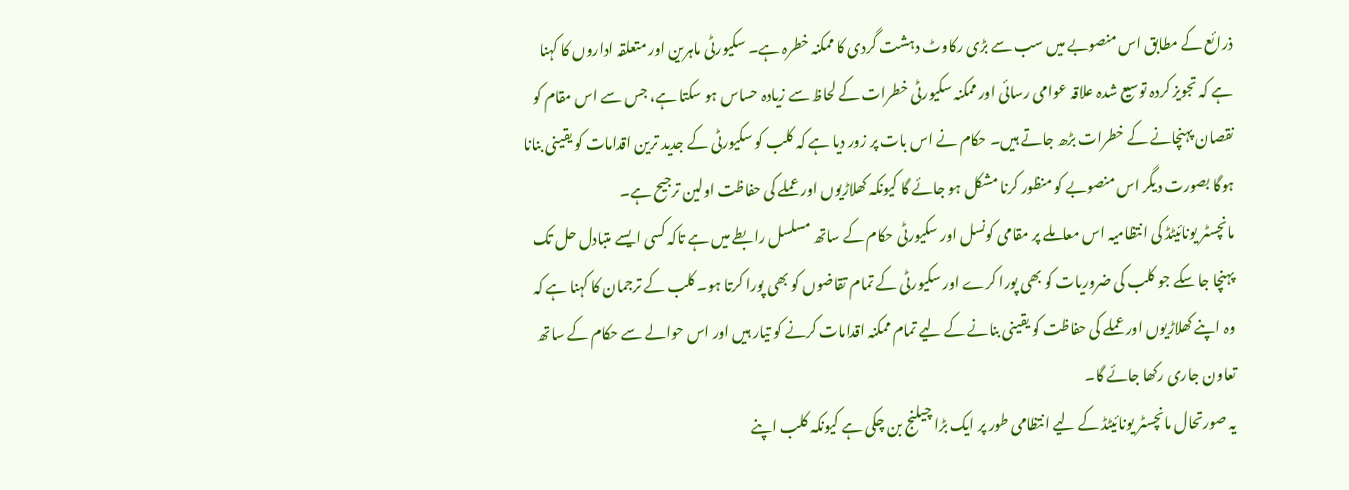ذرائع کے مطابق اس منصوبے میں سب سے بڑی رکاوٹ دہشت گردی کا ممکنہ خطرہ ہے۔ سکیورٹی ماہرین اور متعلقہ اداروں کا کہنا ہے کہ تجویز کردہ توسیع شدہ علاقہ عوامی رسائی اور ممکنہ سکیورٹی خطرات کے لحاظ سے زیادہ حساس ہو سکتا ہے، جس سے اس مقام کو نقصان پہنچانے کے خطرات بڑھ جاتے ہیں۔ حکام نے اس بات پر زور دیا ہے کہ کلب کو سکیورٹی کے جدید ترین اقدامات کو یقینی بنانا ہوگا بصورت دیگر اس منصوبے کو منظور کرنا مشکل ہو جائے گا کیونکہ کھلاڑیوں اور عملے کی حفاظت اولین ترجیح ہے۔
مانچسٹر یونائیٹڈ کی انتظامیہ اس معاملے پر مقامی کونسل اور سکیورٹی حکام کے ساتھ مسلسل رابطے میں ہے تاکہ کسی ایسے متبادل حل تک پہنچا جا سکے جو کلب کی ضروریات کو بھی پورا کرے اور سکیورٹی کے تمام تقاضوں کو بھی پورا کرتا ہو۔ کلب کے ترجمان کا کہنا ہے کہ وہ اپنے کھلاڑیوں اور عملے کی حفاظت کو یقینی بنانے کے لیے تمام ممکنہ اقدامات کرنے کو تیار ہیں اور اس حوالے سے حکام کے ساتھ تعاون جاری رکھا جائے گا۔
یہ صورتحال مانچسٹر یونائیٹڈ کے لیے انتظامی طور پر ایک بڑا چیلنج بن چکی ہے کیونکہ کلب اپنے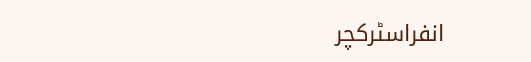انفراسٹرکچر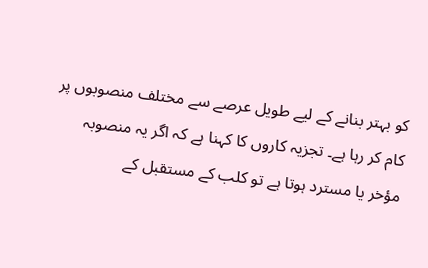کو بہتر بنانے کے لیے طویل عرصے سے مختلف منصوبوں پر کام کر رہا ہے۔ تجزیہ کاروں کا کہنا ہے کہ اگر یہ منصوبہ مؤخر یا مسترد ہوتا ہے تو کلب کے مستقبل کے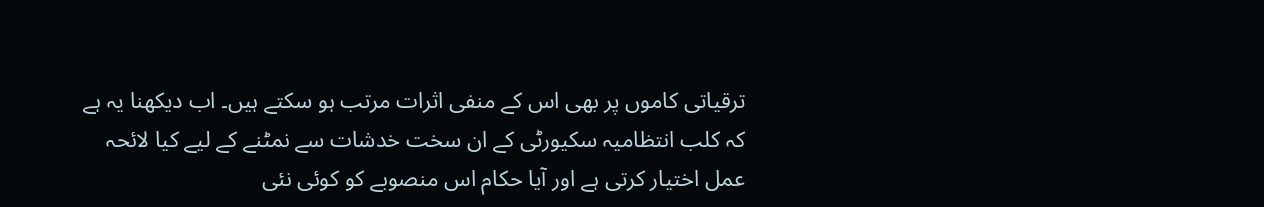ترقیاتی کاموں پر بھی اس کے منفی اثرات مرتب ہو سکتے ہیں۔ اب دیکھنا یہ ہے کہ کلب انتظامیہ سکیورٹی کے ان سخت خدشات سے نمٹنے کے لیے کیا لائحہ عمل اختیار کرتی ہے اور آیا حکام اس منصوبے کو کوئی نئی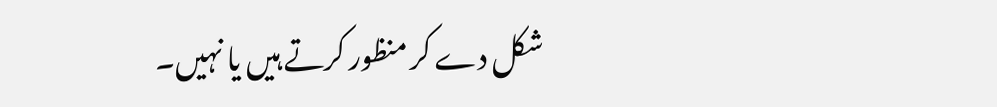شکل دے کر منظور کرتے ہیں یا نہیں۔